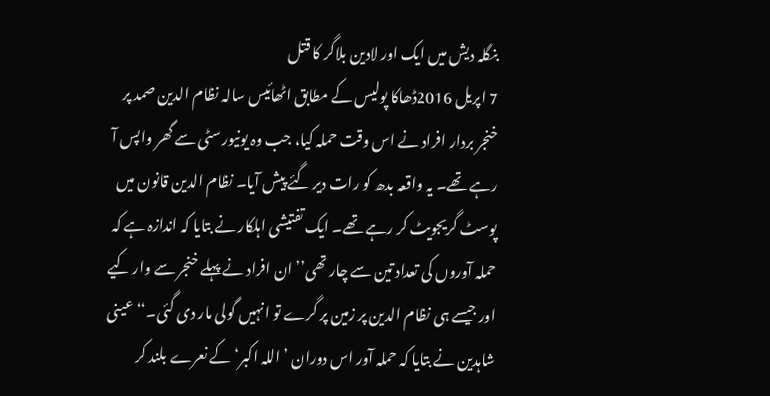بنگلہ دیش میں ایک اور لادین بلاگر کا قتل
7 اپریل 2016ڈھاکا پولیس کے مطابق اٹھائیس سالہ نظام الدین صمد پر خنجر بردار افراد نے اس وقت حملہ کیا، جب وہ یونیورسٹی سے گھر واپس آ رہے تھے۔ یہ واقعہ بدھ کو رات دیر گئے پیش آیا۔ نظام الدین قانون میں پوسٹ گریجویٹ کر رہے تھے۔ ایک تفتیشی اہلکار نے بتایا کہ اندازہ ہے کہ حملہ آوروں کی تعداد تین سے چار تھی’’ ان افراد نے پہلے خنجر سے وار کیے اور جیسے ہی نظام الدین پر زمین پر گرے تو انہیں گولی مار دی گئی۔‘‘ عینی شاہدین نے بتایا کہ حملہ آور اس دوران ’ اللہ اکبر‘ کے نعرے بلند کر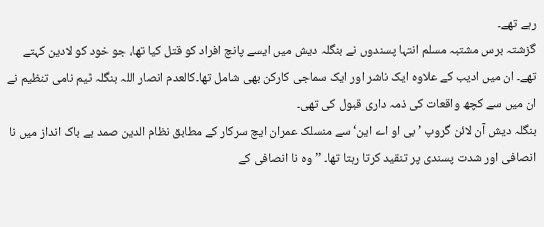رہے تھے۔
گزشتہ برس مشتبہ مسلم انتہا پسندوں نے بنگلہ دیش میں ایسے پانچ افراد کو قتل کیا تھا، جو خود کو لادین کہتے تھے۔ ان میں ادیب کے علاوہ ایک ناشر اور ایک سماجی کارکن بھی شامل تھا۔کالعدم انصار اللہ بنگلہ ٹیم نامی تنظیم نے ان میں سے کچھ واقعات کی ذمہ داری قبول کی تھی۔
بنگلہ دیش آن لائن گروپ ’بی او اے این‘ سے منسلک عمران ایچ سرکار کے مطابق نظام الدین صمد بے باک انداز میں نا انصافی اور شدت پسندی پر تنقید کرتا رہتا تھا۔ ’’وہ نا انصافی کے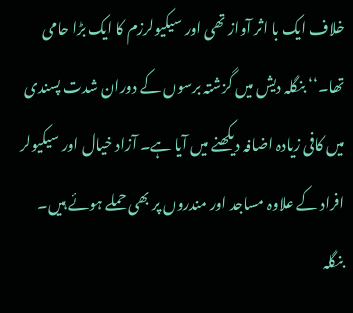خلاف ایک با اثر آواز تھی اور سیکیولرزم کا ایک بڑا حامی تھا۔‘‘ بنگلہ دیش میں گزشتہ برسوں کے دوران شدت پسندی میں کافی زیادہ اضافہ دیکھنے میں آیا ہے۔ آزاد خیال اور سیکیولر افراد کے علاوہ مساجد اور مندروں پر بھی حملے ہوئے ہیں۔
بنگلہ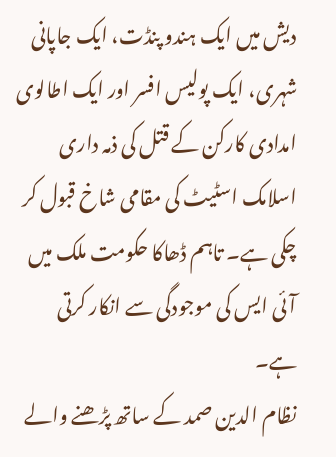دیش میں ایک ہندو پنڈت، ایک جاپانی شہری، ایک پولیس افسر اور ایک اطالوی امدادی کارکن کے قتل کی ذمہ داری اسلامک اسٹیٹ کی مقامی شاخ قبول کر چکی ہے۔ تاہم ڈھاکا حکومت ملک میں آئی ایس کی موجودگی سے انکار کرتی ہے۔
نظام الدین صمد کے ساتھ پڑھنے والے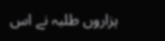ہزاروں طلبہ نے اس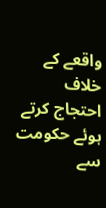واقعے کے خلاف احتجاج کرتے ہوئے حکومت سے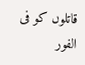قاتلوں کو فی الفور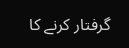گرفتار کرنے کا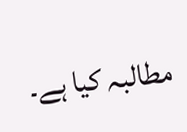مطالبہ کیا ہے۔